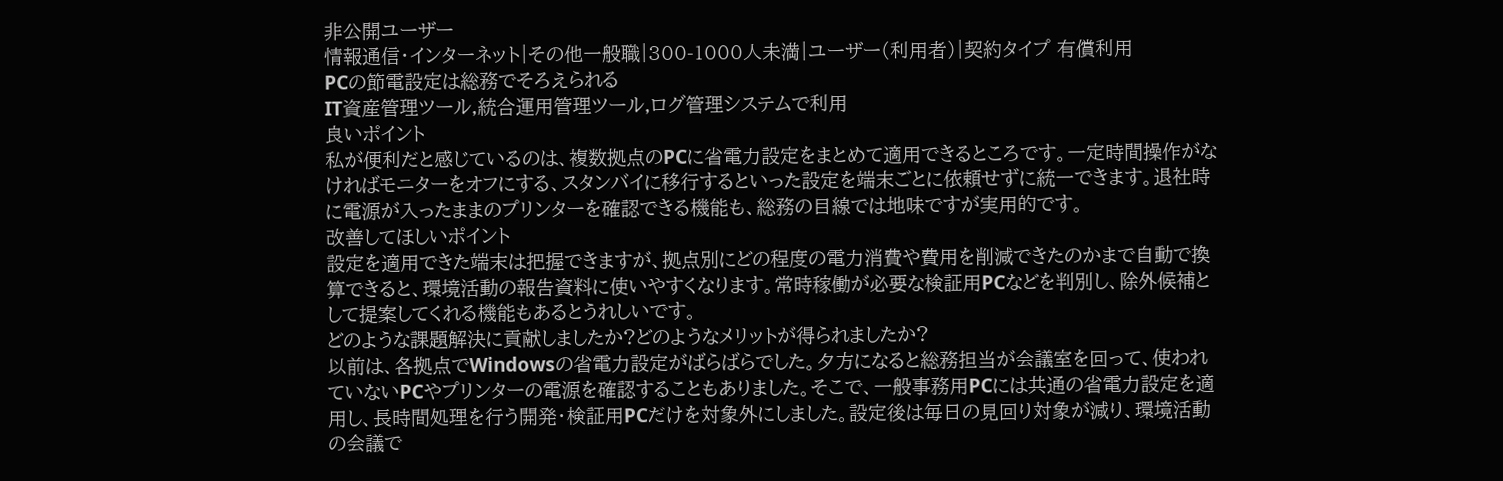非公開ユーザー
情報通信・インターネット|その他一般職|300-1000人未満|ユーザー(利用者)|契約タイプ 有償利用
PCの節電設定は総務でそろえられる
IT資産管理ツール,統合運用管理ツール,ログ管理システムで利用
良いポイント
私が便利だと感じているのは、複数拠点のPCに省電力設定をまとめて適用できるところです。一定時間操作がなければモニターをオフにする、スタンバイに移行するといった設定を端末ごとに依頼せずに統一できます。退社時に電源が入ったままのプリンターを確認できる機能も、総務の目線では地味ですが実用的です。
改善してほしいポイント
設定を適用できた端末は把握できますが、拠点別にどの程度の電力消費や費用を削減できたのかまで自動で換算できると、環境活動の報告資料に使いやすくなります。常時稼働が必要な検証用PCなどを判別し、除外候補として提案してくれる機能もあるとうれしいです。
どのような課題解決に貢献しましたか?どのようなメリットが得られましたか?
以前は、各拠点でWindowsの省電力設定がばらばらでした。夕方になると総務担当が会議室を回って、使われていないPCやプリンターの電源を確認することもありました。そこで、一般事務用PCには共通の省電力設定を適用し、長時間処理を行う開発・検証用PCだけを対象外にしました。設定後は毎日の見回り対象が減り、環境活動の会議で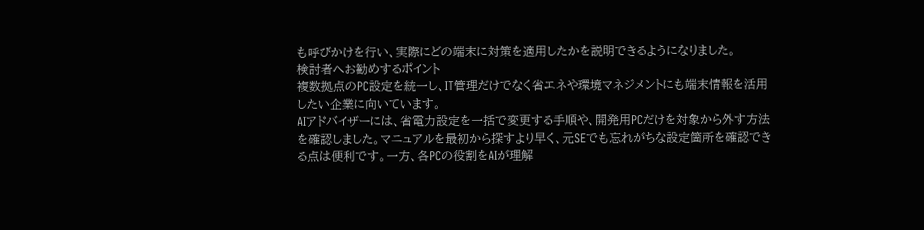も呼びかけを行い、実際にどの端末に対策を適用したかを説明できるようになりました。
検討者へお勧めするポイント
複数拠点のPC設定を統一し、IT管理だけでなく省エネや環境マネジメントにも端末情報を活用したい企業に向いています。
AIアドバイザーには、省電力設定を一括で変更する手順や、開発用PCだけを対象から外す方法を確認しました。マニュアルを最初から探すより早く、元SEでも忘れがちな設定箇所を確認できる点は便利です。一方、各PCの役割をAIが理解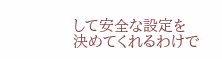して安全な設定を決めてくれるわけで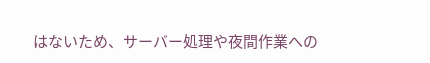はないため、サーバー処理や夜間作業への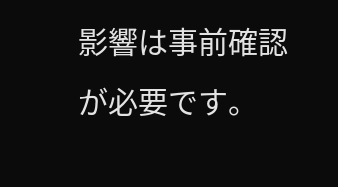影響は事前確認が必要です。